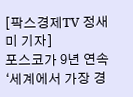[팍스경제TV 정새미 기자]
포스코가 9년 연속 ‘세계에서 가장 경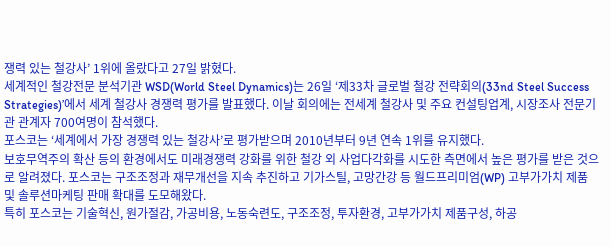쟁력 있는 철강사’ 1위에 올랐다고 27일 밝혔다.
세계적인 철강전문 분석기관 WSD(World Steel Dynamics)는 26일 ‘제33차 글로벌 철강 전략회의(33nd Steel Success Strategies)’에서 세계 철강사 경쟁력 평가를 발표했다. 이날 회의에는 전세계 철강사 및 주요 컨설팅업계, 시장조사 전문기관 관계자 700여명이 참석했다.
포스코는 ‘세계에서 가장 경쟁력 있는 철강사’로 평가받으며 2010년부터 9년 연속 1위를 유지했다.
보호무역주의 확산 등의 환경에서도 미래경쟁력 강화를 위한 철강 외 사업다각화를 시도한 측면에서 높은 평가를 받은 것으로 알려졌다. 포스코는 구조조정과 재무개선을 지속 추진하고 기가스틸, 고망간강 등 월드프리미엄(WP) 고부가가치 제품 및 솔루션마케팅 판매 확대를 도모해왔다.
특히 포스코는 기술혁신, 원가절감, 가공비용, 노동숙련도, 구조조정, 투자환경, 고부가가치 제품구성, 하공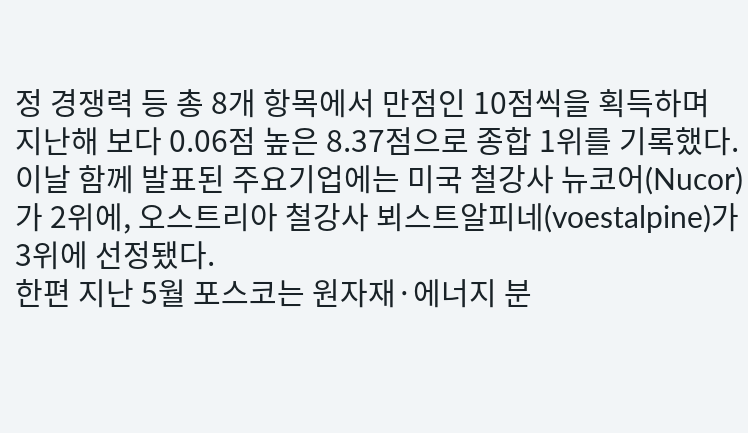정 경쟁력 등 총 8개 항목에서 만점인 10점씩을 획득하며 지난해 보다 0.06점 높은 8.37점으로 종합 1위를 기록했다.
이날 함께 발표된 주요기업에는 미국 철강사 뉴코어(Nucor)가 2위에, 오스트리아 철강사 뵈스트알피네(voestalpine)가 3위에 선정됐다.
한편 지난 5월 포스코는 원자재·에너지 분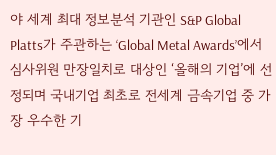야 세계 최대 정보분석 기관인 S&P Global Platts가 주관하는 ‘Global Metal Awards’에서 심사위원 만장일치로 대상인 ‘올해의 기업’에 선정되며 국내기업 최초로 전세계 금속기업 중 가장 우수한 기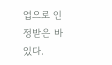업으로 인정받은 바 있다.